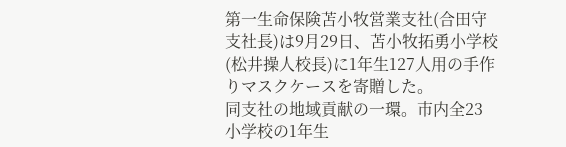第一生命保険苫小牧営業支社(合田守支社長)は9月29日、苫小牧拓勇小学校(松井操人校長)に1年生127人用の手作りマスクケースを寄贈した。
同支社の地域貢献の一環。市内全23小学校の1年生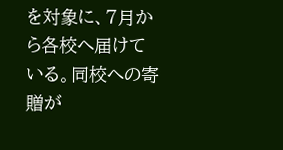を対象に、7月から各校へ届けている。同校への寄贈が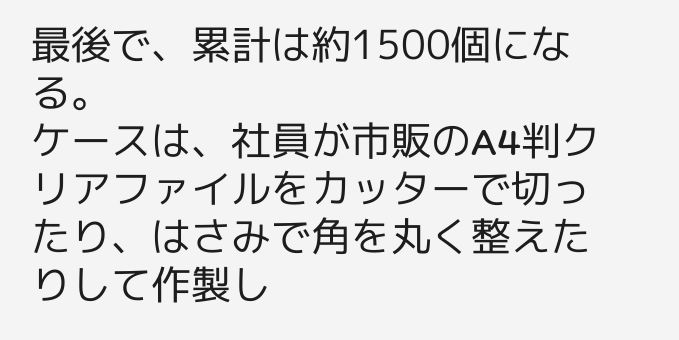最後で、累計は約1500個になる。
ケースは、社員が市販のA4判クリアファイルをカッターで切ったり、はさみで角を丸く整えたりして作製し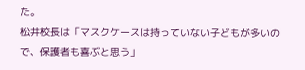た。
松井校長は「マスクケースは持っていない子どもが多いので、保護者も喜ぶと思う」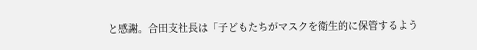と感謝。合田支社長は「子どもたちがマスクを衛生的に保管するよう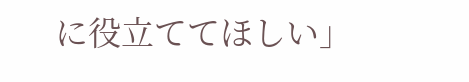に役立ててほしい」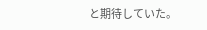と期待していた。